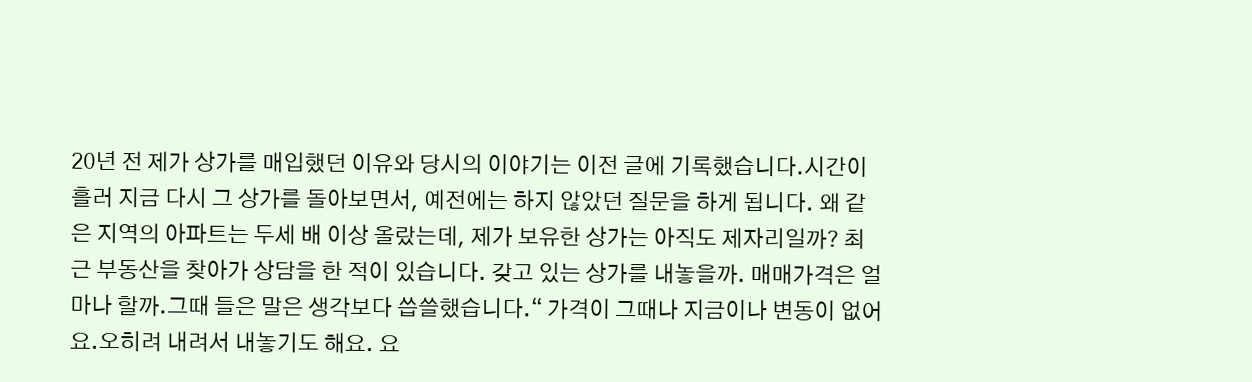20년 전 제가 상가를 매입했던 이유와 당시의 이야기는 이전 글에 기록했습니다.시간이 흘러 지금 다시 그 상가를 돌아보면서, 예전에는 하지 않았던 질문을 하게 됩니다. 왜 같은 지역의 아파트는 두세 배 이상 올랐는데, 제가 보유한 상가는 아직도 제자리일까? 최근 부동산을 찾아가 상담을 한 적이 있습니다. 갖고 있는 상가를 내놓을까. 매매가격은 얼마나 할까.그때 들은 말은 생각보다 씁쓸했습니다.“ 가격이 그때나 지금이나 변동이 없어요.오히려 내려서 내놓기도 해요. 요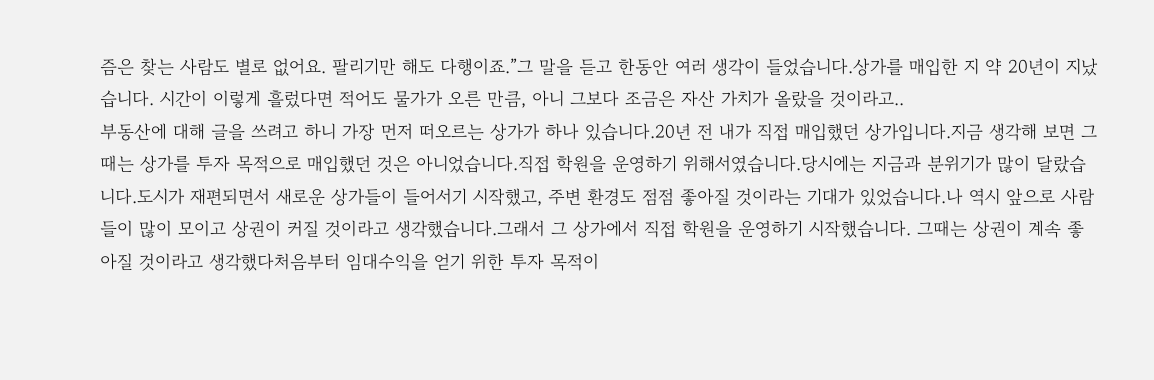즘은 찾는 사람도 별로 없어요. 팔리기만 해도 다행이죠.”그 말을 듣고 한동안 여러 생각이 들었습니다.상가를 매입한 지 약 20년이 지났습니다. 시간이 이렇게 흘렀다면 적어도 물가가 오른 만큼, 아니 그보다 조금은 자산 가치가 올랐을 것이라고..
부동산에 대해 글을 쓰려고 하니 가장 먼저 떠오르는 상가가 하나 있습니다.20년 전 내가 직접 매입했던 상가입니다.지금 생각해 보면 그때는 상가를 투자 목적으로 매입했던 것은 아니었습니다.직접 학원을 운영하기 위해서였습니다.당시에는 지금과 분위기가 많이 달랐습니다.도시가 재편되면서 새로운 상가들이 들어서기 시작했고, 주변 환경도 점점 좋아질 것이라는 기대가 있었습니다.나 역시 앞으로 사람들이 많이 모이고 상권이 커질 것이라고 생각했습니다.그래서 그 상가에서 직접 학원을 운영하기 시작했습니다. 그때는 상권이 계속 좋아질 것이라고 생각했다처음부터 임대수익을 얻기 위한 투자 목적이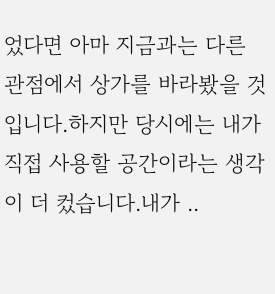었다면 아마 지금과는 다른 관점에서 상가를 바라봤을 것입니다.하지만 당시에는 내가 직접 사용할 공간이라는 생각이 더 컸습니다.내가 ..